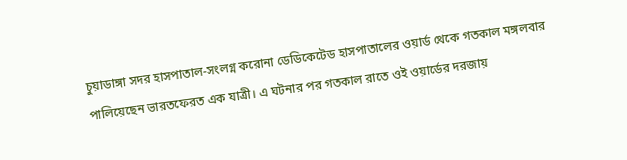চুয়াডাঙ্গা সদর হাসপাতাল-সংলগ্ন করোনা ডেডিকেটেড হাসপাতালের ওয়ার্ড থেকে গতকাল মঙ্গলবার পালিয়েছেন ভারতফেরত এক যাত্রী। এ ঘটনার পর গতকাল রাতে ওই ওয়ার্ডের দরজায়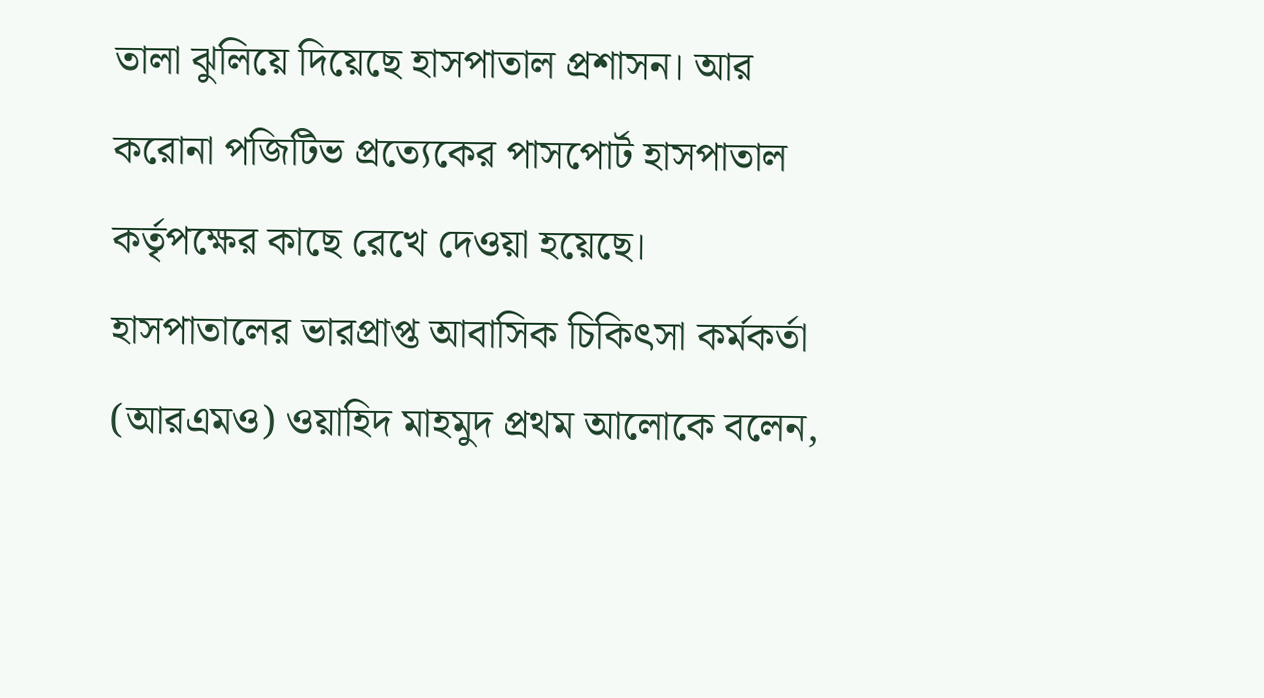তালা ঝুলিয়ে দিয়েছে হাসপাতাল প্রশাসন। আর করোনা পজিটিভ প্রত্যেকের পাসপোর্ট হাসপাতাল কর্তৃপক্ষের কাছে রেখে দেওয়া হয়েছে।
হাসপাতালের ভারপ্রাপ্ত আবাসিক চিকিৎসা কর্মকর্তা (আরএমও) ওয়াহিদ মাহমুদ প্রথম আলোকে বলেন,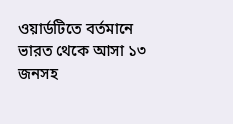ওয়ার্ডটিতে বর্তমানে ভারত থেকে আসা ১৩ জনসহ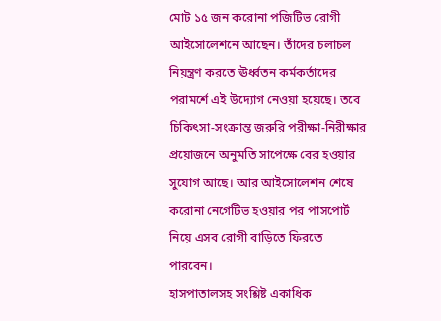মোট ১৫ জন করোনা পজিটিভ রোগী আইসোলেশনে আছেন। তাঁদের চলাচল নিয়ন্ত্রণ করতে ঊর্ধ্বতন কর্মকর্তাদের পরামর্শে এই উদ্যোগ নেওয়া হয়েছে। তবে চিকিৎসা-সংক্রান্ত জরুরি পরীক্ষা-নিরীক্ষার প্রয়োজনে অনুমতি সাপেক্ষে বের হওয়ার সুযোগ আছে। আর আইসোলেশন শেষে করোনা নেগেটিভ হওয়ার পর পাসপোর্ট নিয়ে এসব রোগী বাড়িতে ফিরতে পারবেন।
হাসপাতালসহ সংশ্লিষ্ট একাধিক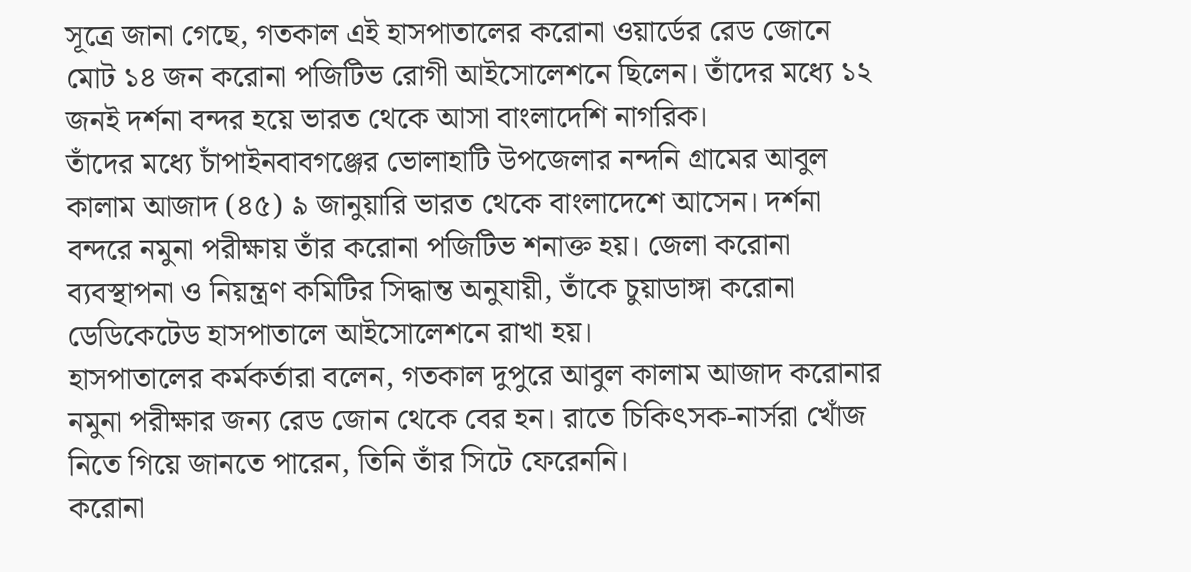সূত্রে জানা গেছে, গতকাল এই হাসপাতালের করোনা ওয়ার্ডের রেড জোনে মোট ১৪ জন করোনা পজিটিভ রোগী আইসোলেশনে ছিলেন। তাঁদের মধ্যে ১২ জনই দর্শনা বন্দর হয়ে ভারত থেকে আসা বাংলাদেশি নাগরিক।
তাঁদের মধ্যে চাঁপাইনবাবগঞ্জের ভোলাহাটি উপজেলার নন্দনি গ্রামের আবুল কালাম আজাদ (৪৫) ৯ জানুয়ারি ভারত থেকে বাংলাদেশে আসেন। দর্শনা বন্দরে নমুনা পরীক্ষায় তাঁর করোনা পজিটিভ শনাক্ত হয়। জেলা করোনা ব্যবস্থাপনা ও নিয়ন্ত্রণ কমিটির সিদ্ধান্ত অনুযায়ী, তাঁকে চুয়াডাঙ্গা করোনা ডেডিকেটেড হাসপাতালে আইসোলেশনে রাখা হয়।
হাসপাতালের কর্মকর্তারা বলেন, গতকাল দুপুরে আবুল কালাম আজাদ করোনার নমুনা পরীক্ষার জন্য রেড জোন থেকে বের হন। রাতে চিকিৎসক-নার্সরা খোঁজ নিতে গিয়ে জানতে পারেন, তিনি তাঁর সিটে ফেরেননি।
করোনা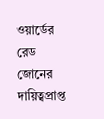ওয়ার্ডের রেড জোনের দায়িত্বপ্রাপ্ত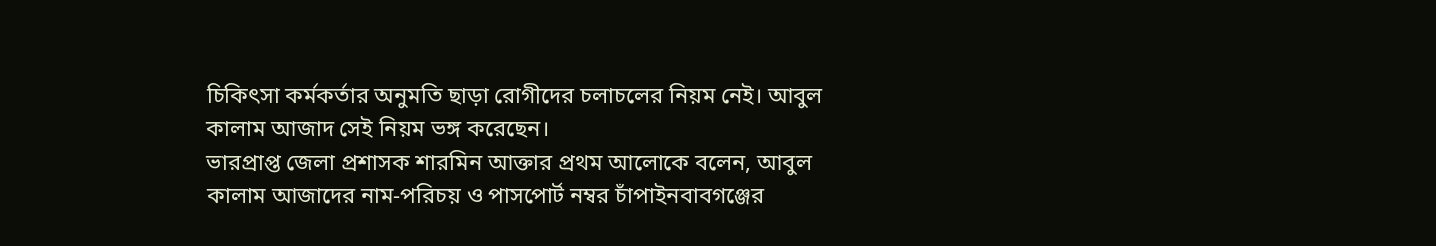চিকিৎসা কর্মকর্তার অনুমতি ছাড়া রোগীদের চলাচলের নিয়ম নেই। আবুল কালাম আজাদ সেই নিয়ম ভঙ্গ করেছেন।
ভারপ্রাপ্ত জেলা প্রশাসক শারমিন আক্তার প্রথম আলোকে বলেন, আবুল কালাম আজাদের নাম-পরিচয় ও পাসপোর্ট নম্বর চাঁপাইনবাবগঞ্জের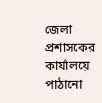জেলা প্রশাসকের কার্যালয়ে পাঠানো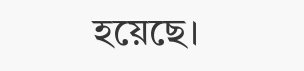হয়েছে।